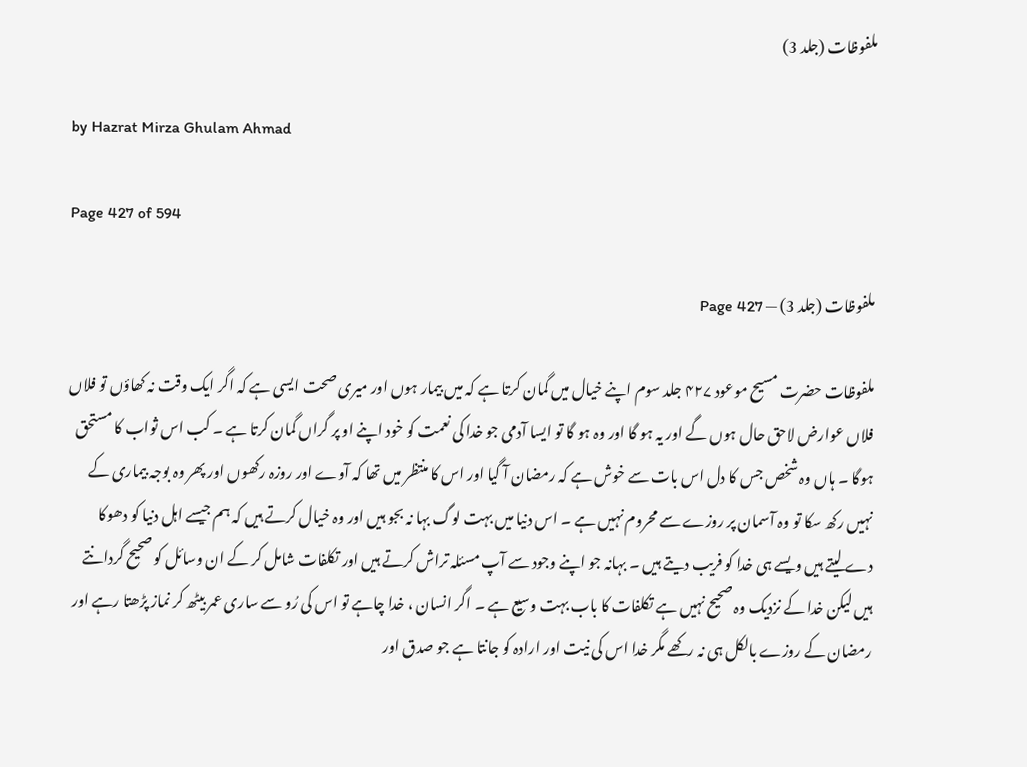ملفوظات (جلد 3)

by Hazrat Mirza Ghulam Ahmad

Page 427 of 594

ملفوظات (جلد 3) — Page 427

ملفوظات حضرت مسیح موعود ۴۲۷ جلد سوم اپنے خیال میں گمان کرتا ہے کہ میں بیمار ہوں اور میری صحت ایسی ہے کہ اگر ایک وقت نہ کھاؤں تو فلاں فلاں عوارض لاحق حال ہوں گے اور یہ ہو گا اور وہ ہو گا تو ایسا آدمی جو خدا کی نعمت کو خود اپنے او پر گراں گمان کرتا ہے ۔ کب اس ثواب کا مستحق ہوگا ۔ ہاں وہ شخص جس کا دل اس بات سے خوش ہے کہ رمضان آ گیا اور اس کا منتظر میں تھا کہ آوے اور روزہ رکھوں اور پھر وہ بوجہ بیماری کے نہیں رکھ سکا تو وہ آسمان پر روزے سے محروم نہیں ہے ۔ اس دنیا میں بہت لوگ بہا نہ بجو ہیں اور وہ خیال کرتے ہیں کہ ہم جیسے اہل دنیا کو دھوکا دے لیتے ہیں ویسے ہی خدا کو فریب دیتے ہیں ۔ بہانہ جو اپنے وجود سے آپ مسئلہ تراش کرتے ہیں اور تکلفات شامل کر کے ان وسائل کو صحیح گردانتے ہیں لیکن خدا کے نزدیک وہ صحیح نہیں ہے تکلفات کا باب بہت وسیع ہے ۔ اگر انسان ، خدا چاہے تو اس کی رُو سے ساری عمر بیٹھ کر نماز پڑھتا رہے اور رمضان کے روزے بالکل ہی نہ رکھے مگر خدا اس کی نیت اور ارادہ کو جانتا ہے جو صدق اور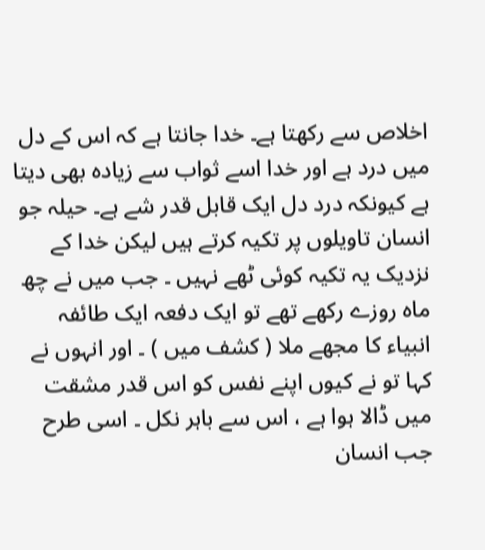اخلاص سے رکھتا ہے۔ خدا جانتا ہے کہ اس کے دل میں درد ہے اور خدا اسے ثواب سے زیادہ بھی دیتا ہے کیونکہ درد دل ایک قابل قدر شے ہے۔ حیلہ جو انسان تاویلوں پر تکیہ کرتے ہیں لیکن خدا کے نزدیک یہ تکیہ کوئی ٹھے نہیں ۔ جب میں نے چھ ماہ روزے رکھے تھے تو ایک دفعہ ایک طائفہ انبیاء کا مجھے ملا ( کشف میں ) ۔ اور انہوں نے کہا تو نے کیوں اپنے نفس کو اس قدر مشقت میں ڈالا ہوا ہے ، اس سے باہر نکل ۔ اسی طرح جب انسان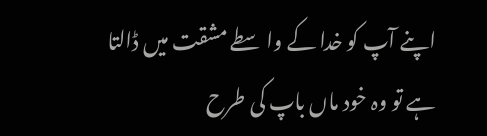اپنے آپ کو خدا کے واسطے مشقت میں ڈالتا ہے تو وہ خود ماں باپ کی طرح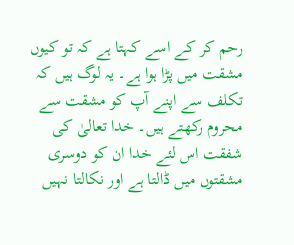رحم کر کے اسے کہتا ہے کہ تو کیوں مشقت میں پڑا ہوا ہے۔ یہ لوگ ہیں کہ تکلف سے اپنے آپ کو مشقت سے محروم رکھتے ہیں۔ خدا تعالیٰ کی شفقت اس لئے خدا ان کو دوسری مشقتوں میں ڈالتا ہے اور نکالتا نہیں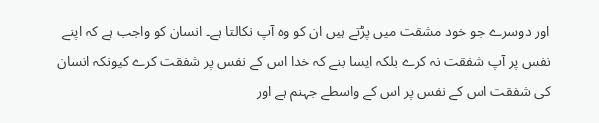اور دوسرے جو خود مشقت میں پڑتے ہیں ان کو وہ آپ نکالتا ہے۔ انسان کو واجب ہے کہ اپنے نفس پر آپ شفقت نہ کرے بلکہ ایسا بنے کہ خدا اس کے نفس پر شفقت کرے کیونکہ انسان کی شفقت اس کے نفس پر اس کے واسطے جہنم ہے اور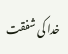خدا کی شفقت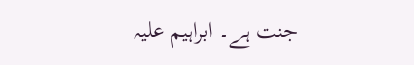جنت ہے۔ ابراہیم علیہ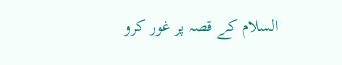السلام کے قصہ پر غور کرو